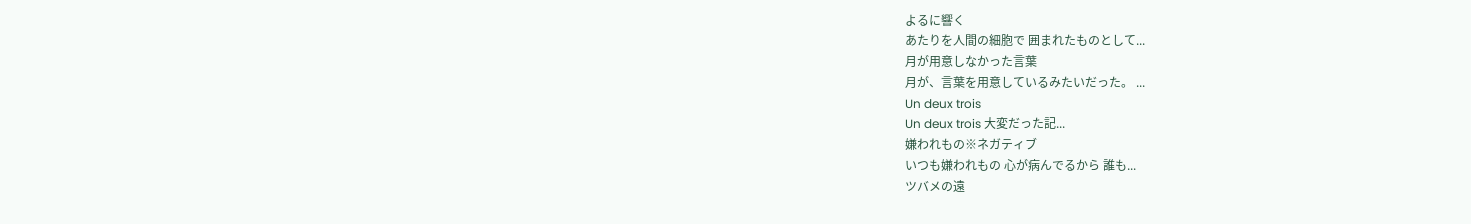よるに響く
あたりを人間の細胞で 囲まれたものとして...
月が用意しなかった言葉
月が、言葉を用意しているみたいだった。 ...
Un deux trois
Un deux trois 大変だった記...
嫌われもの※ネガティブ
いつも嫌われもの 心が病んでるから 誰も...
ツバメの遠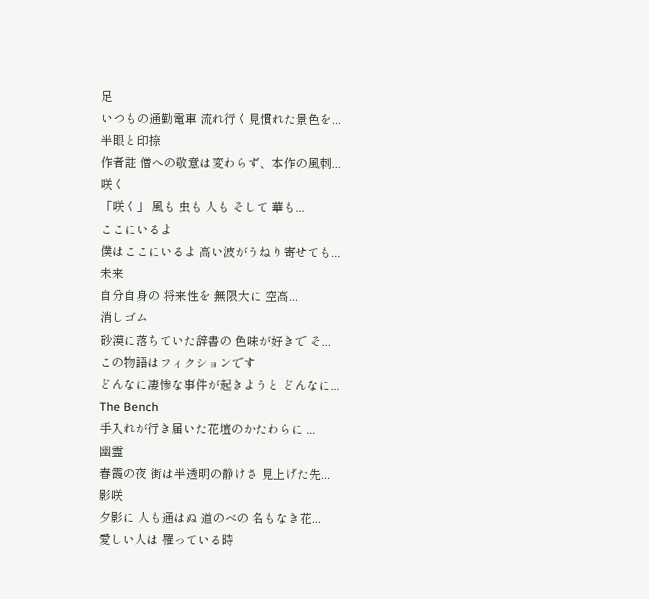足
いつもの通勤電車 流れ行く見慣れた景色を...
半眼と印捺
作者註 僧への敬意は変わらず、本作の風刺...
咲く
「咲く」 風も 虫も 人も そして 華も...
ここにいるよ
僕はここにいるよ 高い波がうねり寄せても...
未来
自分自身の 将来性を 無限大に 空高...
消しゴム
砂漠に落ちていた辞書の 色味が好きで そ...
この物語はフィクションです
どんなに凄惨な事件が起きようと どんなに...
The Bench
手入れが行き届いた花壇のかたわらに ...
幽霊
春霞の夜 街は半透明の静けさ 見上げた先...
影咲
夕影に 人も通はぬ 道のべの 名もなき花...
愛しい人は 罹っている時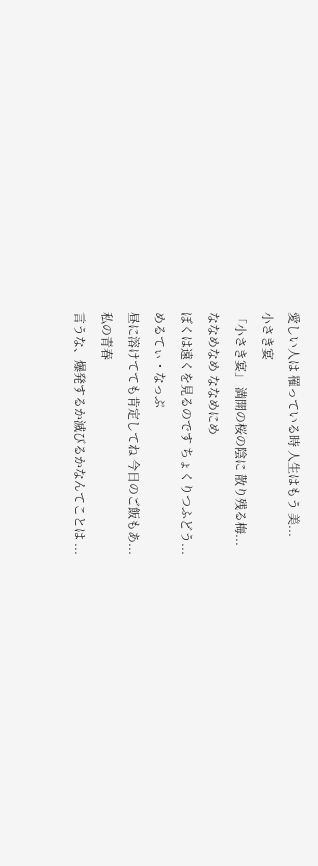愛しい人は 罹っている時 人生はもう 美...
小さき宴
「小さき宴」 満開の桜の陰に 散り残る梅...
ななめなめ ななめにめ
ぼくは遠くを見るのです ちょくりつふどう...
めるてぃ・なっぷ
昼に溶けてても肯定してね 今日のご飯もあ...
私の青春
言うな、爆発するか滅びるかなんてことは ...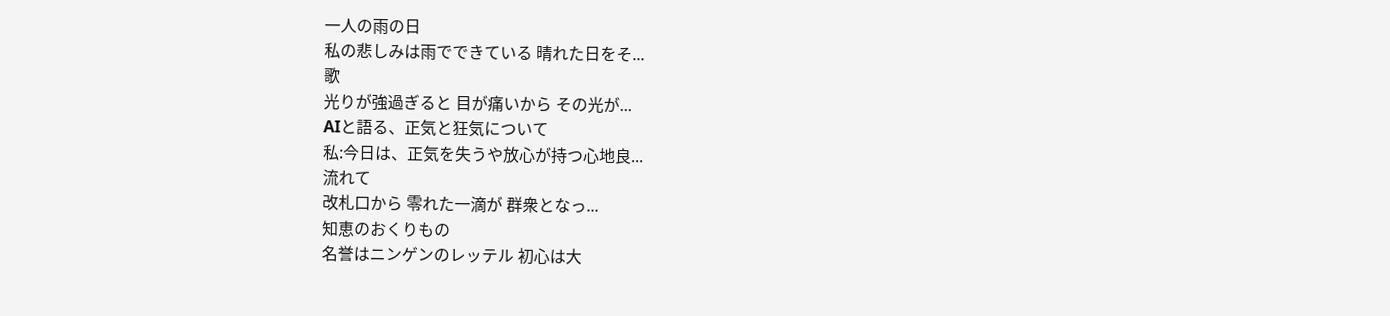一人の雨の日
私の悲しみは雨でできている 晴れた日をそ...
歌
光りが強過ぎると 目が痛いから その光が...
AIと語る、正気と狂気について
私:今日は、正気を失うや放心が持つ心地良...
流れて
改札口から 零れた一滴が 群衆となっ...
知恵のおくりもの
名誉はニンゲンのレッテル 初心は大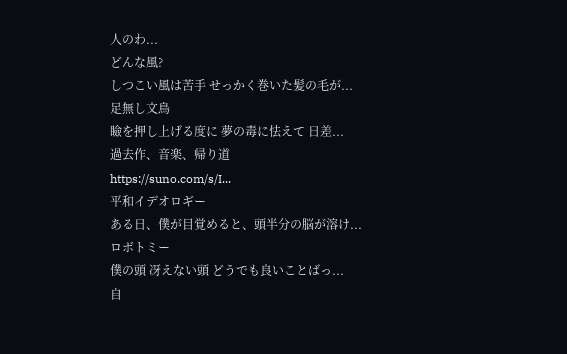人のわ...
どんな風?
しつこい風は苦手 せっかく巻いた髪の毛が...
足無し文鳥
瞼を押し上げる度に 夢の毒に怯えて 日差...
過去作、音楽、帰り道
https://suno.com/s/I...
平和イデオロギー
ある日、僕が目覚めると、頭半分の脳が溶け...
ロボトミー
僕の頭 冴えない頭 どうでも良いことばっ...
自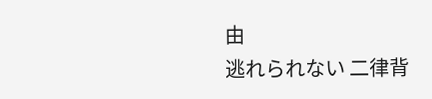由
逃れられない 二律背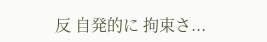反 自発的に 拘束さ...